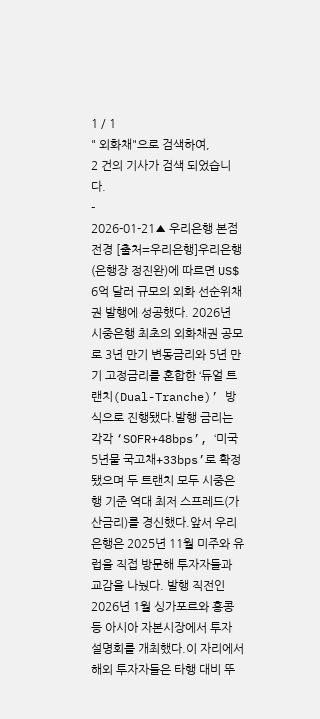1 / 1
" 외화채"으로 검색하여,
2 건의 기사가 검색 되었습니다.
-
2026-01-21▲ 우리은행 본점 전경 [출처=우리은행]우리은행(은행장 정진완)에 따르면 US$ 6억 달러 규모의 외화 선순위채권 발행에 성공했다. 2026년 시중은행 최초의 외화채권 공모로 3년 만기 변동금리와 5년 만기 고정금리를 혼합한 ‘듀얼 트랜치(Dual-Tranche)’ 방식으로 진행됐다.발행 금리는 각각 ‘SOFR+48bps’, ‘미국 5년물 국고채+33bps’로 확정됐으며 두 트랜치 모두 시중은행 기준 역대 최저 스프레드(가산금리)를 경신했다.앞서 우리은행은 2025년 11월 미주와 유럽을 직접 방문해 투자자들과 교감을 나눴다. 발행 직전인 2026년 1월 싱가포르와 홍콩 등 아시아 자본시장에서 투자 설명회를 개최했다.이 자리에서 해외 투자자들은 타행 대비 뚜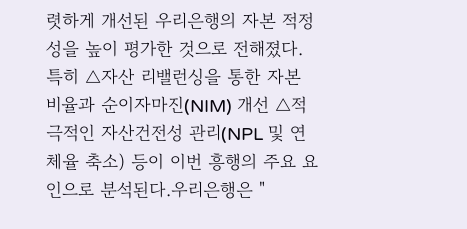렷하게 개선된 우리은행의 자본 적정성을 높이 평가한 것으로 전해졌다. 특히 △자산 리밸런싱을 통한 자본 비율과 순이자마진(NIM) 개선 △적극적인 자산건전성 관리(NPL 및 연체율 축소) 등이 이번 흥행의 주요 요인으로 분석된다.우리은행은 "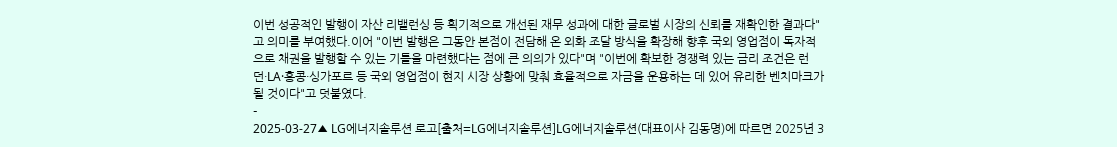이번 성공적인 발행이 자산 리밸런싱 등 획기적으로 개선된 재무 성과에 대한 글로벌 시장의 신뢰를 재확인한 결과다"고 의미를 부여했다.이어 "이번 발행은 그동안 본점이 전담해 온 외화 조달 방식을 확장해 향후 국외 영업점이 독자적으로 채권을 발행할 수 있는 기틀을 마련했다는 점에 큰 의의가 있다"며 "이번에 확보한 경쟁력 있는 금리 조건은 런던·LA·홍콩·싱가포르 등 국외 영업점이 현지 시장 상황에 맞춰 효율적으로 자금을 운용하는 데 있어 유리한 벤치마크가 될 것이다"고 덧붙였다.
-
2025-03-27▲ LG에너지솔루션 로고[출처=LG에너지솔루션]LG에너지솔루션(대표이사 김동명)에 따르면 2025년 3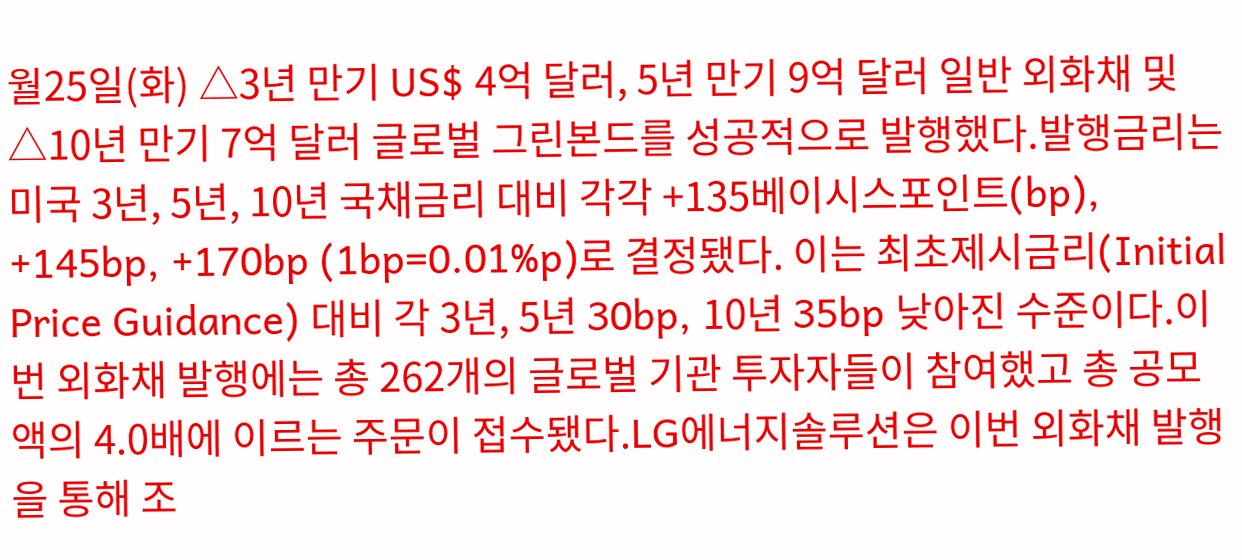월25일(화) △3년 만기 US$ 4억 달러, 5년 만기 9억 달러 일반 외화채 및 △10년 만기 7억 달러 글로벌 그린본드를 성공적으로 발행했다.발행금리는 미국 3년, 5년, 10년 국채금리 대비 각각 +135베이시스포인트(bp), +145bp, +170bp (1bp=0.01%p)로 결정됐다. 이는 최초제시금리(Initial Price Guidance) 대비 각 3년, 5년 30bp, 10년 35bp 낮아진 수준이다.이번 외화채 발행에는 총 262개의 글로벌 기관 투자자들이 참여했고 총 공모액의 4.0배에 이르는 주문이 접수됐다.LG에너지솔루션은 이번 외화채 발행을 통해 조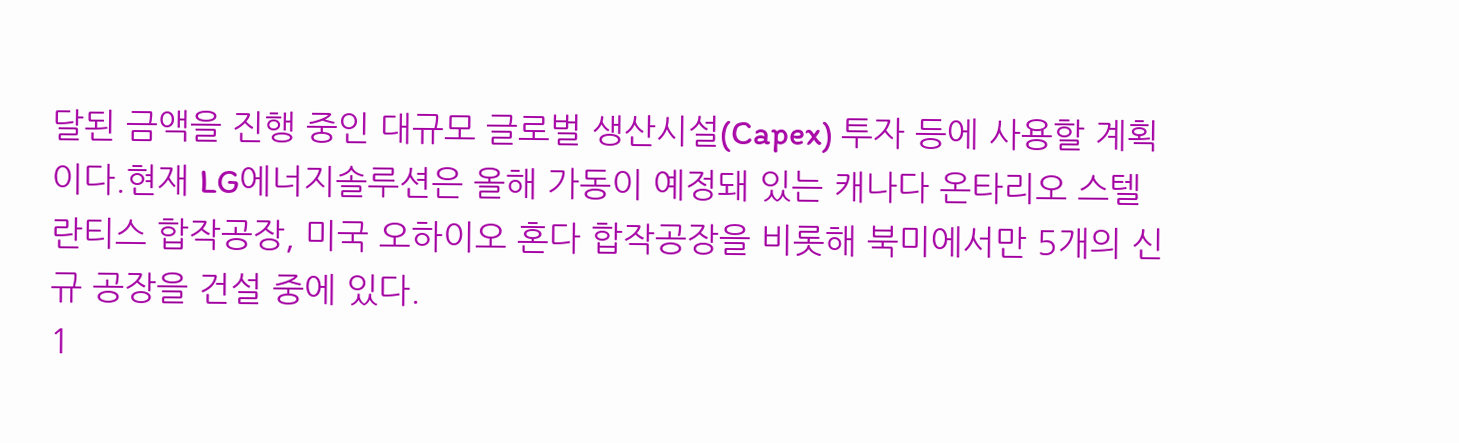달된 금액을 진행 중인 대규모 글로벌 생산시설(Capex) 투자 등에 사용할 계획이다.현재 LG에너지솔루션은 올해 가동이 예정돼 있는 캐나다 온타리오 스텔란티스 합작공장, 미국 오하이오 혼다 합작공장을 비롯해 북미에서만 5개의 신규 공장을 건설 중에 있다.
1